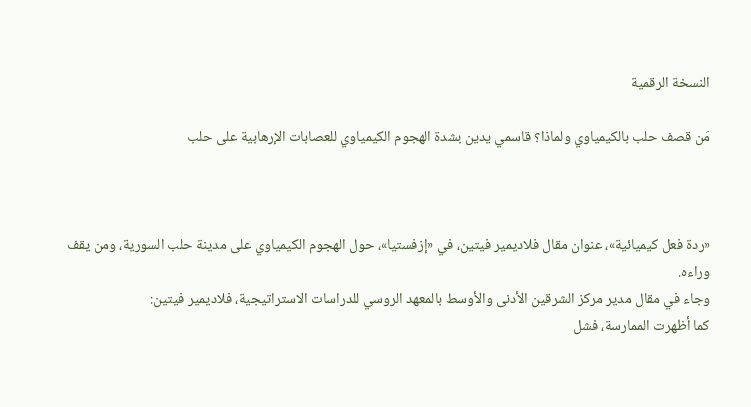النسخة الرقمية

مَن قصف حلب بالكيمياوي ولماذا؟ قاسمي يدين بشدة الهجوم الكيمياوي للعصابات الإرهابية على حلب



«ردة فعل كيميائية»، عنوان مقال فلاديمير فيتين، في «إزفستيا»، حول الهجوم الكيمياوي على مدينة حلب السورية، ومن يقف وراءه.
وجاء في مقال مدير مركز الشرقين الأدنى والأوسط بالمعهد الروسي للدراسات الاستراتيجية، فلاديمير فيتين:
كما أظهرت الممارسة، فشل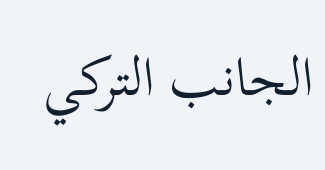الجانب التركي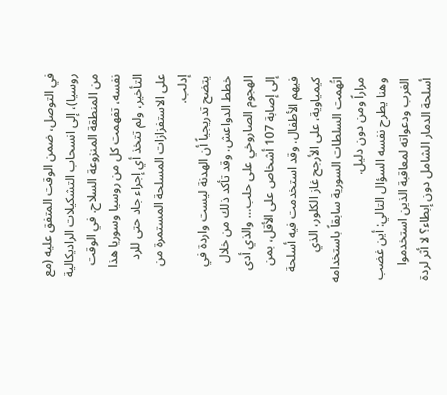في التوصل، ضمن الوقت المتفق عليه (مع روسيا)، إلى انسحاب التشكيلات الراديكالية من المنطقة المنزوعة السلاح. في الوقت نفسه، تفهمت كل من روسيا وسوريا هذا التأخير، ولم تتخذ أي إجراء جاد حتى للرد على الاستفزازات المسلحة المستمرة من إدلب.
يتضح تدريجياً أن الهدنة ليست واردة في خطط الدواعش. وقد تأكد ذلك من خلال الهجوم الصاروخي على حلب… والذي أدى إلى إصابة 107 أشخاص على الأقل، بمن فيهم الأطفال. وقد استخدمت فيه أسلحة كيمياوية، على الأرجح غاز الكلور، الذي اتُهمت السلطات السورية سابقاً باستخدامه مراراً ومن دون دليل.
وهنا يطرح نفسه السؤال التالي: أين غضب الغرب ودعواته لمعاقبة الذين استخدموا أسلحة الدمار الشامل دون إبطاء؟ لا أثر لردة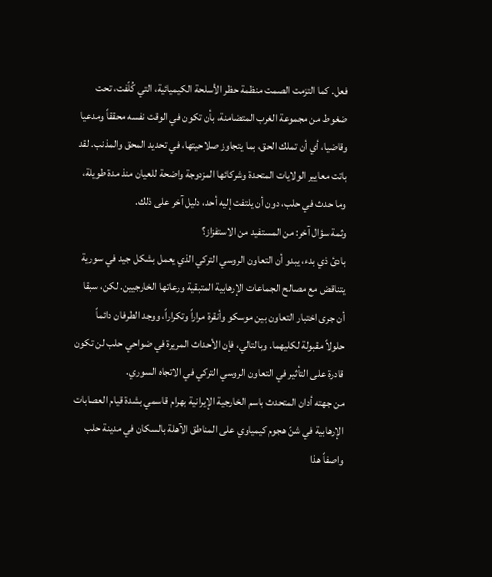فعل. كما التزمت الصمت منظمة حظر الأسلحة الكيميائية، التي كُلّفت، تحت ضغوط من مجموعة الغرب المتضامنة، بأن تكون في الوقت نفسه محققاً ومدعيا وقاضيا، أي أن تملك الحق، بما يتجاوز صلاحيتها، في تحديد المحق والمذنب. لقد باتت معايير الولايات المتحدة وشركائها المزدوجة واضحة للعيان منذ مدة طويلة، وما حدث في حلب، دون أن يلتفت إليه أحد، دليل آخر على ذلك.
وثمة سؤال آخر: من المستفيد من الاستفزاز؟
بادئ ذي بدء، يبدو أن التعاون الروسي التركي الذي يعمل بشكل جيد في سورية يتناقض مع مصالح الجماعات الإرهابية المتبقية ورعاتها الخارجيين. لكن، سبقا أن جرى اختبار التعاون بين موسكو وأنقرة مراراً وتكراراً، ووجد الطرفان دائماً حلولاً مقبولة لكليهما. وبالتالي، فإن الأحداث المريرة في ضواحي حلب لن تكون قادرة على التأثير في التعاون الروسي التركي في الاتجاه السوري.
من جهته أدان المتحدث باسم الخارجية الإيرانية بهرام قاسمي بشدة قيام العصابات الإرهابية في شنّ هجوم كيمياوي على المناطق الآهلة بالسكان في مدينة حلب واصفاً هذا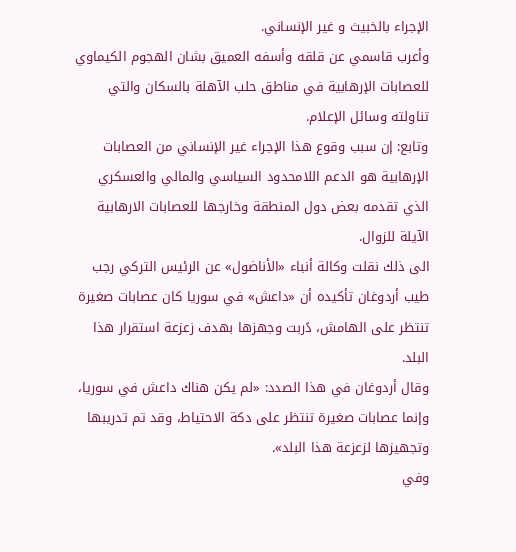الإجراء بالخبيث و غير الإنساني.
وأعرب قاسمي عن قلقه وأسفه العميق بشان الهجوم الكيماوي للعصابات الإرهابية في مناطق حلب الآهلة بالسكان والتي تناولته وسائل الإعلام.
وتابع: إن سبب وقوع هذا الإجراء غير الإنساني من العصابات الإرهابية هو الدعم اللامحدود السياسي والمالي والعسكري الذي تقدمه بعض دول المنطقة وخارجها للعصابات الارهابية الآيلة للزوال.
الى ذلك نقلت وكالة أنباء «الأناضول» عن الرئيس التركي رجب طيب أردوغان تأكيده أن «داعش» في سوريا كان عصابات صغيرة تنتظر على الهامش، دًربت وجهزها بهدف زعزعة استقرار هذا البلد.
وقال أردوغان في هذا الصدد: «لم يكن هناك داعش في سوريا، وإنما عصابات صغيرة تنتظر على دكة الاحتياط، وقد تم تدريبها وتجهيزها لزعزعة هذا البلد».
وفي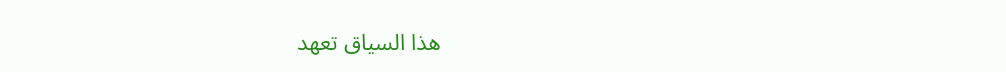هذا السياق تعهد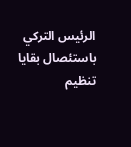الرئيس التركي باستئصال بقايا تنظيم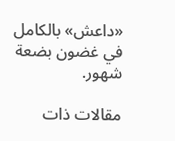«داعش» بالكامل في غضون بضعة شهور.

مقالات ذات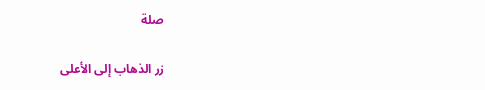صلة

زر الذهاب إلى الأعلى